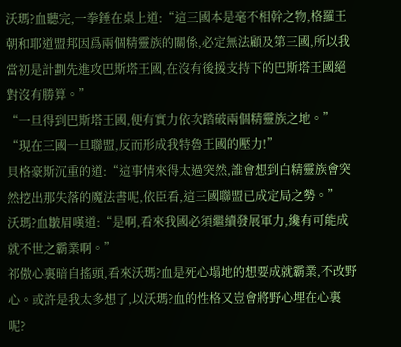沃瑪?血聽完,一拳錘在桌上道:“這三國本是毫不相幹之物,格羅王朝和耶道盟邦因爲兩個精靈族的關係,必定無法顧及第三國,所以我當初是計劃先進攻巴斯塔王國,在沒有後援支持下的巴斯塔王國絕對沒有勝算。”
“一旦得到巴斯塔王國,便有實力依次踏破兩個精靈族之地。”
“現在三國一旦聯盟,反而形成我特魯王國的壓力!”
貝格豪斯沉重的道:“這事情來得太過突然,誰會想到白精靈族會突然挖出那失落的魔法書呢,依臣看,這三國聯盟已成定局之勢。”
沃瑪?血皺眉嘆道:“是啊,看來我國必須繼續發展軍力,纔有可能成就不世之霸業啊。”
祁傲心裏暗自搖頭,看來沃瑪?血是死心塌地的想要成就霸業,不改野心。或許是我太多想了,以沃瑪?血的性格又豈會將野心埋在心裏呢?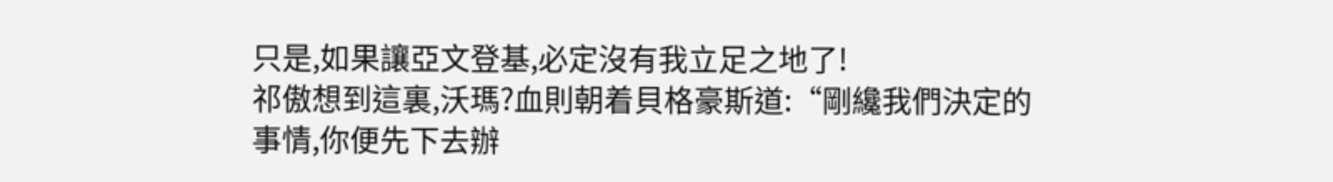只是,如果讓亞文登基,必定沒有我立足之地了!
祁傲想到這裏,沃瑪?血則朝着貝格豪斯道:“剛纔我們決定的事情,你便先下去辦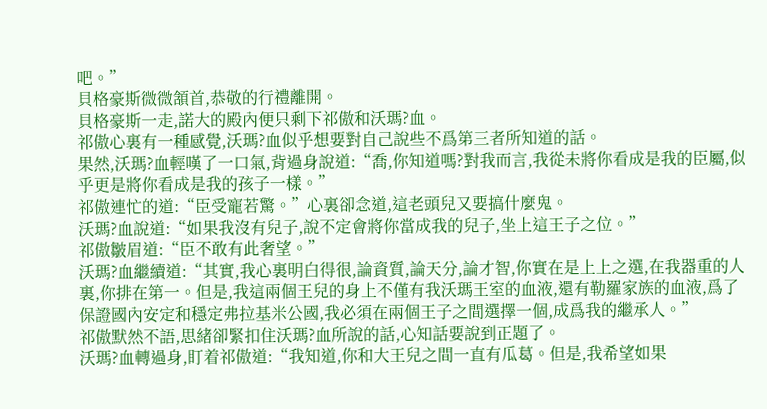吧。”
貝格豪斯微微頷首,恭敬的行禮離開。
貝格豪斯一走,諾大的殿內便只剩下祁傲和沃瑪?血。
祁傲心裏有一種感覺,沃瑪?血似乎想要對自己說些不爲第三者所知道的話。
果然,沃瑪?血輕嘆了一口氣,背過身說道:“喬,你知道嗎?對我而言,我從未將你看成是我的臣屬,似乎更是將你看成是我的孩子一樣。”
祁傲連忙的道:“臣受寵若驚。”心裏卻念道,這老頭兒又要搞什麼鬼。
沃瑪?血說道:“如果我沒有兒子,說不定會將你當成我的兒子,坐上這王子之位。”
祁傲皺眉道:“臣不敢有此奢望。”
沃瑪?血繼續道:“其實,我心裏明白得很,論資質,論天分,論才智,你實在是上上之選,在我器重的人裏,你排在第一。但是,我這兩個王兒的身上不僅有我沃瑪王室的血液,還有勒羅家族的血液,爲了保證國內安定和穩定弗拉基米公國,我必須在兩個王子之間選擇一個,成爲我的繼承人。”
祁傲默然不語,思緒卻緊扣住沃瑪?血所說的話,心知話要說到正題了。
沃瑪?血轉過身,盯着祁傲道:“我知道,你和大王兒之間一直有瓜葛。但是,我希望如果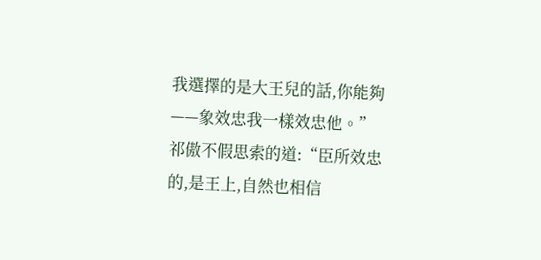我選擇的是大王兒的話,你能夠——象效忠我一樣效忠他。”
祁傲不假思索的道:“臣所效忠的,是王上,自然也相信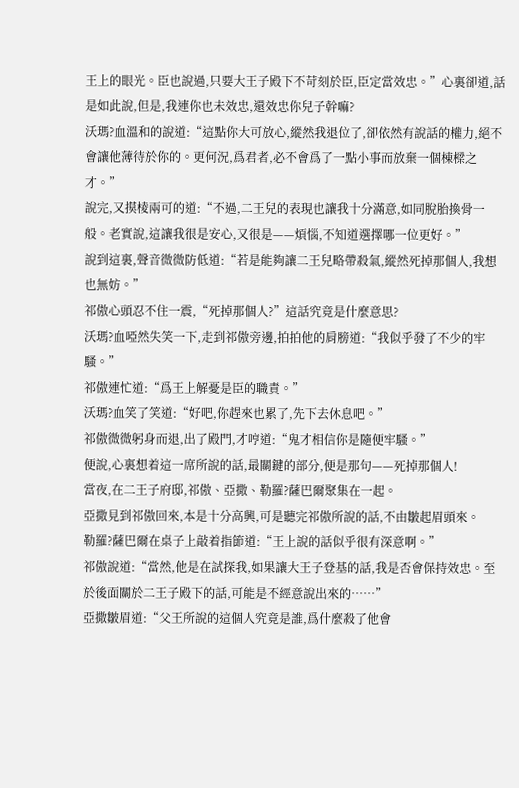王上的眼光。臣也說過,只要大王子殿下不苛刻於臣,臣定當效忠。”心裏卻道,話是如此說,但是,我連你也未效忠,還效忠你兒子幹嘛?
沃瑪?血溫和的說道:“這點你大可放心,縱然我退位了,卻依然有說話的權力,絕不會讓他薄待於你的。更何況,爲君者,必不會爲了一點小事而放棄一個棟樑之才。”
說完,又摸棱兩可的道:“不過,二王兒的表現也讓我十分滿意,如同脫胎換骨一般。老實說,這讓我很是安心,又很是——煩惱,不知道選擇哪一位更好。”
說到這裏,聲音微微防低道:“若是能夠讓二王兒略帶殺氣,縱然死掉那個人,我想也無妨。”
祁傲心頭忍不住一震,“死掉那個人?”這話究竟是什麼意思?
沃瑪?血啞然失笑一下,走到祁傲旁邊,拍拍他的肩膀道:“我似乎發了不少的牢騷。”
祁傲連忙道:“爲王上解憂是臣的職責。”
沃瑪?血笑了笑道:“好吧,你趕來也累了,先下去休息吧。”
祁傲微微躬身而退,出了殿門,才哼道:“鬼才相信你是隨便牢騷。”
便說,心裏想着這一席所說的話,最關鍵的部分,便是那句——死掉那個人!
當夜,在二王子府邸,祁傲、亞撒、勒羅?薩巴爾聚集在一起。
亞撒見到祁傲回來,本是十分高興,可是聽完祁傲所說的話,不由皺起眉頭來。
勒羅?薩巴爾在桌子上敲着指節道:“王上說的話似乎很有深意啊。”
祁傲說道:“當然,他是在試探我,如果讓大王子登基的話,我是否會保持效忠。至於後面關於二王子殿下的話,可能是不經意說出來的……”
亞撒皺眉道:“父王所說的這個人究竟是誰,爲什麼殺了他會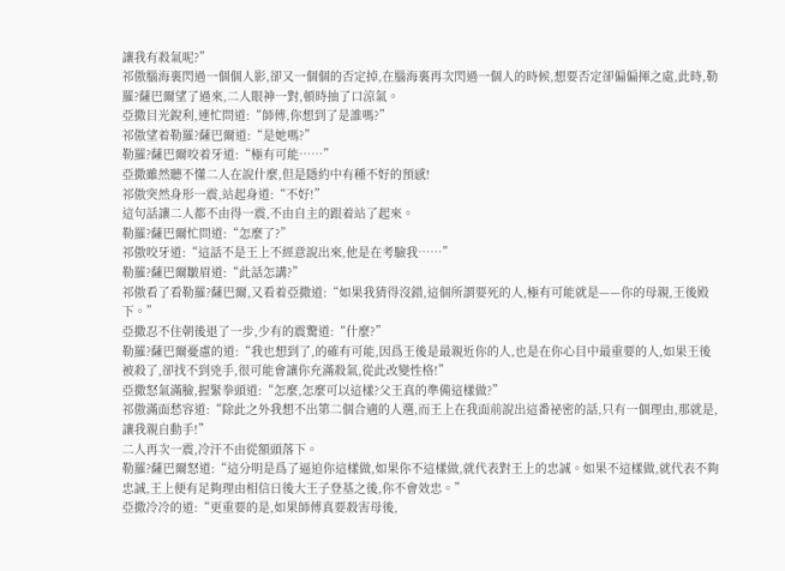讓我有殺氣呢?”
祁傲腦海裏閃過一個個人影,卻又一個個的否定掉,在腦海裏再次閃過一個人的時候,想要否定卻偏偏揮之處,此時,勒羅?薩巴爾望了過來,二人眼神一對,頓時抽了口涼氣。
亞撒目光銳利,連忙問道:“師傅,你想到了是誰嗎?”
祁傲望着勒羅?薩巴爾道:“是她嗎?”
勒羅?薩巴爾咬着牙道:“極有可能……”
亞撒雖然聽不懂二人在說什麼,但是隱約中有種不好的預感!
祁傲突然身形一震,站起身道:“不好!”
這句話讓二人都不由得一震,不由自主的跟着站了起來。
勒羅?薩巴爾忙問道:“怎麼了?”
祁傲咬牙道:“這話不是王上不經意說出來,他是在考驗我……”
勒羅?薩巴爾皺眉道:“此話怎講?”
祁傲看了看勒羅?薩巴爾,又看着亞撒道:“如果我猜得沒錯,這個所謂要死的人,極有可能就是——你的母親,王後殿下。”
亞撒忍不住朝後退了一步,少有的震驚道:“什麼?”
勒羅?薩巴爾憂慮的道:“我也想到了,的確有可能,因爲王後是最親近你的人,也是在你心目中最重要的人,如果王後被殺了,卻找不到兇手,很可能會讓你充滿殺氣,從此改變性格!”
亞撒怒氣滿臉,握緊拳頭道:“怎麼,怎麼可以這樣?父王真的準備這樣做?”
祁傲滿面愁容道:“除此之外我想不出第二個合適的人選,而王上在我面前說出這番祕密的話,只有一個理由,那就是,讓我親自動手!”
二人再次一震,冷汗不由從額頭落下。
勒羅?薩巴爾怒道:“這分明是爲了逼迫你這樣做,如果你不這樣做,就代表對王上的忠誠。如果不這樣做,就代表不夠忠誠,王上便有足夠理由相信日後大王子登基之後,你不會效忠。”
亞撒冷冷的道:“更重要的是,如果師傅真要殺害母後,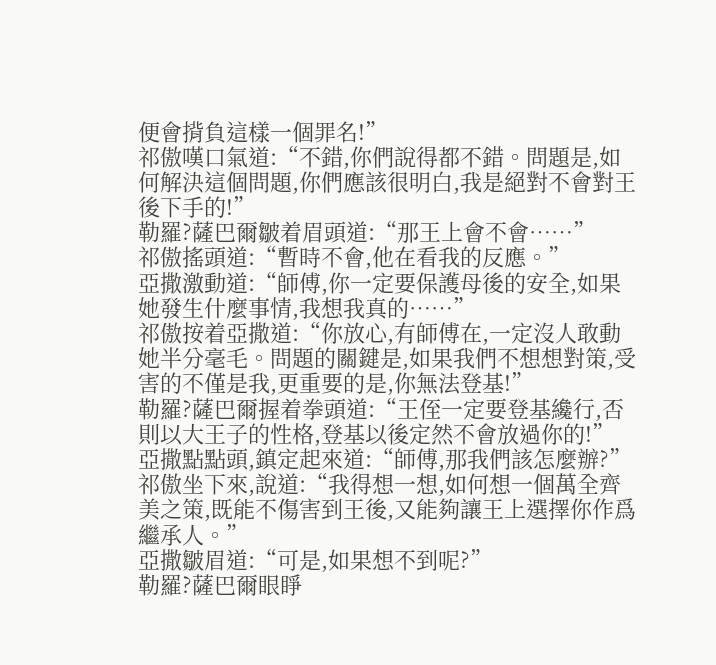便會揹負這樣一個罪名!”
祁傲嘆口氣道:“不錯,你們說得都不錯。問題是,如何解決這個問題,你們應該很明白,我是絕對不會對王後下手的!”
勒羅?薩巴爾皺着眉頭道:“那王上會不會……”
祁傲搖頭道:“暫時不會,他在看我的反應。”
亞撒激動道:“師傅,你一定要保護母後的安全,如果她發生什麼事情,我想我真的……”
祁傲按着亞撒道:“你放心,有師傅在,一定沒人敢動她半分毫毛。問題的關鍵是,如果我們不想想對策,受害的不僅是我,更重要的是,你無法登基!”
勒羅?薩巴爾握着拳頭道:“王侄一定要登基纔行,否則以大王子的性格,登基以後定然不會放過你的!”
亞撒點點頭,鎮定起來道:“師傅,那我們該怎麼辦?”
祁傲坐下來,說道:“我得想一想,如何想一個萬全齊美之策,既能不傷害到王後,又能夠讓王上選擇你作爲繼承人。”
亞撒皺眉道:“可是,如果想不到呢?”
勒羅?薩巴爾眼睜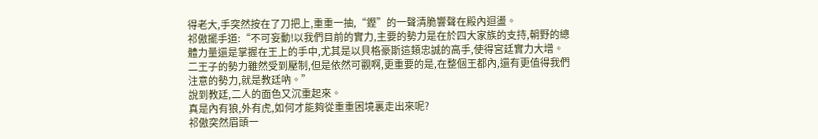得老大,手突然按在了刀把上,重重一抽,“鏗”的一聲清脆響聲在殿內迴盪。
祁傲擺手道:“不可妄動!以我們目前的實力,主要的勢力是在於四大家族的支持,朝野的總體力量還是掌握在王上的手中,尤其是以貝格豪斯這類忠誠的高手,使得宮廷實力大增。二王子的勢力雖然受到壓制,但是依然可觀啊,更重要的是,在整個王都內,還有更值得我們注意的勢力,就是教廷吶。”
說到教廷,二人的面色又沉重起來。
真是內有狼,外有虎,如何才能夠從重重困境裏走出來呢?
祁傲突然眉頭一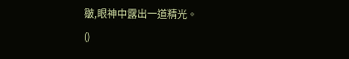皺,眼神中露出一道精光。
()